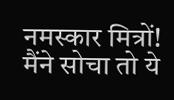नमस्कार मित्रों!
मैंने सोचा तो ये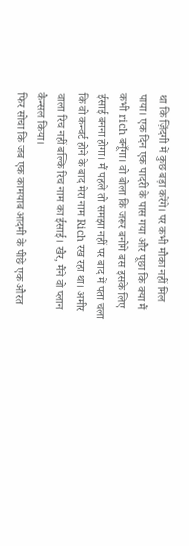था कि ज़िंदगी में कुछ बड़ा करेंगे। पर कभी मौका नहीं मिल पाया। एक दिन एक पादरी के पास गया और पूछा कि क्या मैं कभी rich बनूँगा। वो बोला कि जरूर बनोगे बस इसके लिए ईसाई बनना होगा। मैं पहले तो समझा नहीं पर बाद में पता चला कि वो कन्वर्ट होने के बाद मेरा नाम Rich रख रहा था। अमीर वाला रिच नहीं बल्कि रिच नाम का ईसाई। खैर, मैंने वो प्लान कैन्सल किया।
फिर सोचा कि जब एक कामयाब आदमी के पीछे एक औरत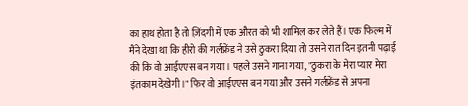का हाथ होता है तो ज़िंदगी में एक औरत को भी शामिल कर लेते हैं। एक फिल्म में मैंने देखा था कि हीरो की गर्लफ्रेंड ने उसे ठुकरा दिया तो उसने रात दिन इतनी पढ़ाई की कि वो आईएएस बन गया। पहले उसने गाना गया, "ठुकरा के मेरा प्यार मेरा इंतकाम देखेगी।" फिर वो आईएएस बन गया और उसने गर्लफ्रेंड से अपना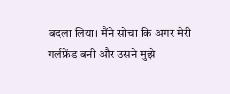बदला लिया। मैंने सोचा कि अगर मेरी गर्लफ्रेंड बनी और उसने मुझे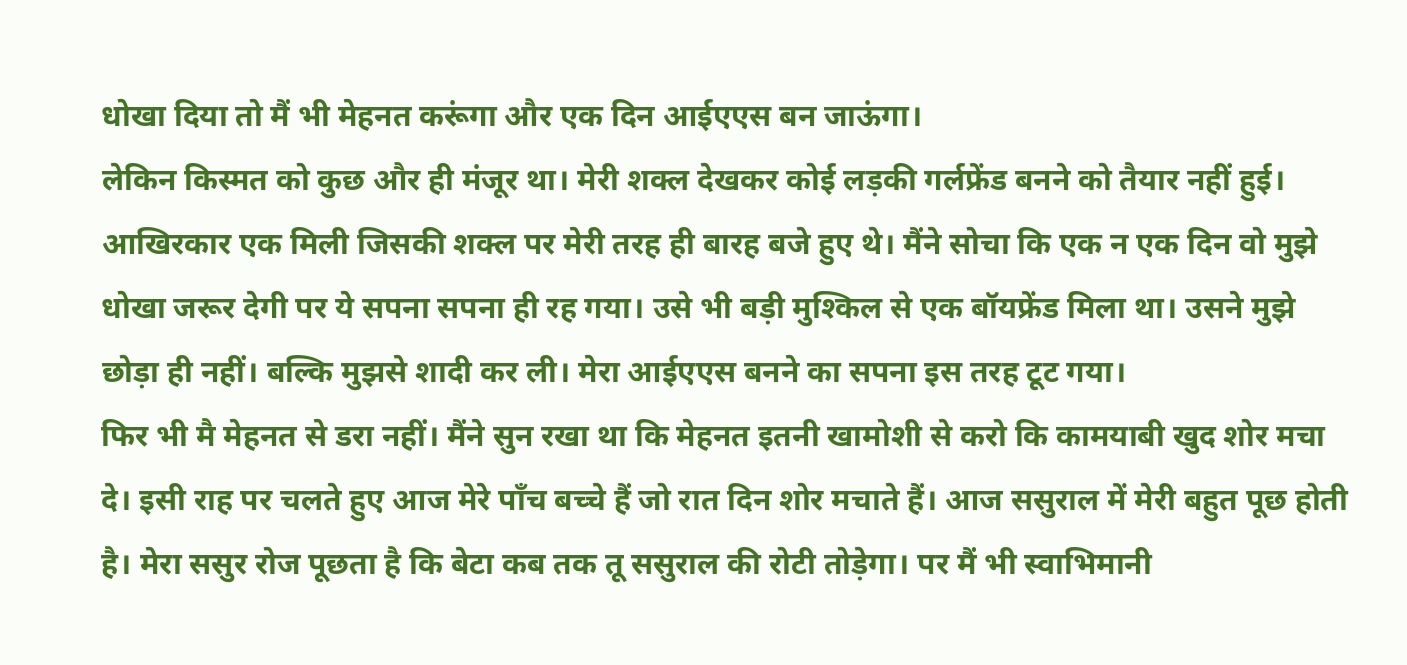धोखा दिया तो मैं भी मेहनत करूंगा और एक दिन आईएएस बन जाऊंगा।
लेकिन किस्मत को कुछ और ही मंजूर था। मेरी शक्ल देखकर कोई लड़की गर्लफ्रेंड बनने को तैयार नहीं हुई। आखिरकार एक मिली जिसकी शक्ल पर मेरी तरह ही बारह बजे हुए थे। मैंने सोचा कि एक न एक दिन वो मुझे धोखा जरूर देगी पर ये सपना सपना ही रह गया। उसे भी बड़ी मुश्किल से एक बॉयफ्रेंड मिला था। उसने मुझे छोड़ा ही नहीं। बल्कि मुझसे शादी कर ली। मेरा आईएएस बनने का सपना इस तरह टूट गया।
फिर भी मै मेहनत से डरा नहीं। मैंने सुन रखा था कि मेहनत इतनी खामोशी से करो कि कामयाबी खुद शोर मचा दे। इसी राह पर चलते हुए आज मेरे पाँच बच्चे हैं जो रात दिन शोर मचाते हैं। आज ससुराल में मेरी बहुत पूछ होती है। मेरा ससुर रोज पूछता है कि बेटा कब तक तू ससुराल की रोटी तोड़ेगा। पर मैं भी स्वाभिमानी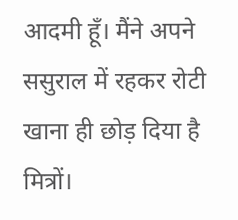आदमी हूँ। मैंने अपने ससुराल में रहकर रोटी खाना ही छोड़ दिया है मित्रों।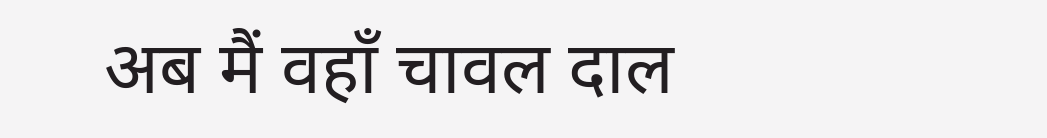अब मैं वहाँ चावल दाल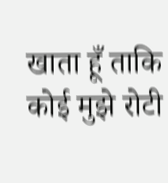खाता हूँ ताकि कोई मुझे रोटी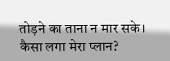तोड़ने का ताना न मार सके। कैसा लगा मेरा प्लान?